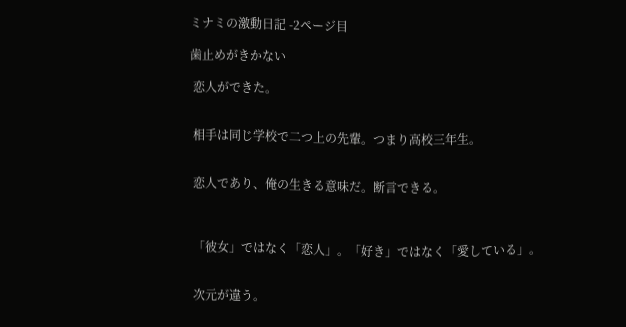ミナミの激動日記 -2ページ目

歯止めがきかない

 恋人ができた。


 相手は同じ学校で二つ上の先輩。つまり高校三年生。


 恋人であり、俺の生きる意味だ。断言できる。



 「彼女」ではなく「恋人」。「好き」ではなく「愛している」。


 次元が違う。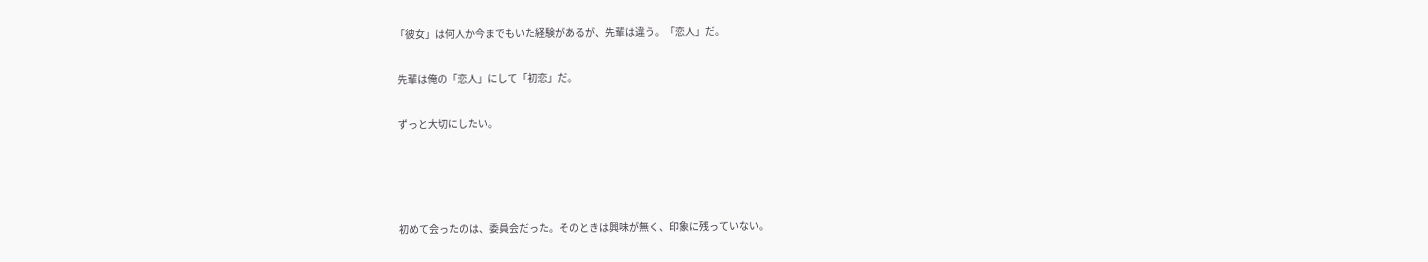「彼女」は何人か今までもいた経験があるが、先輩は違う。「恋人」だ。


 先輩は俺の「恋人」にして「初恋」だ。


 ずっと大切にしたい。






 初めて会ったのは、委員会だった。そのときは興味が無く、印象に残っていない。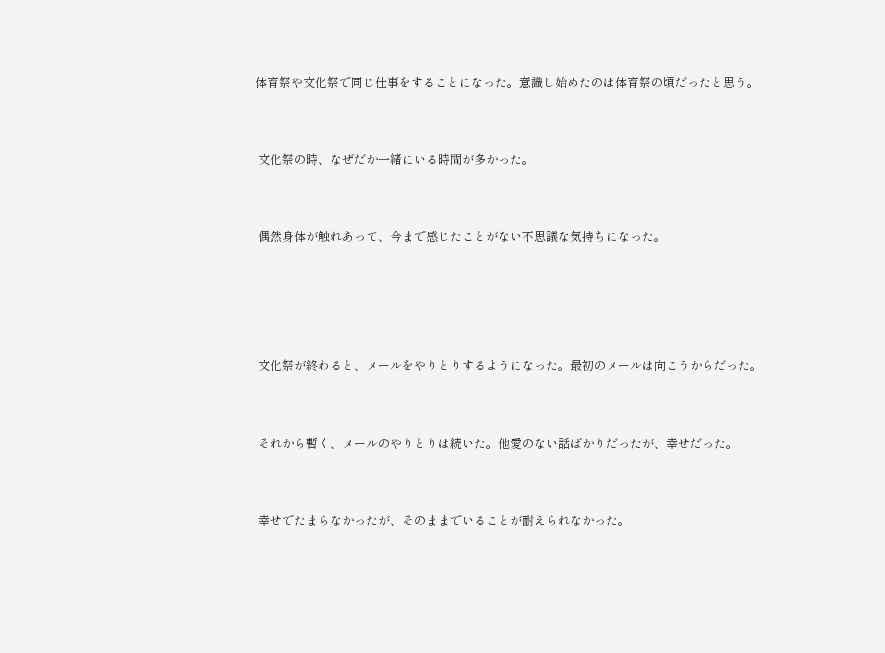体育祭や文化祭で同じ仕事をすることになった。意識し始めたのは体育祭の頃だったと思う。


 文化祭の時、なぜだか一緒にいる時間が多かった。


 偶然身体が触れあって、今まで感じたことがない不思議な気持ちになった。




 文化祭が終わると、メールをやりとりするようになった。最初のメールは向こうからだった。


 それから暫く、メールのやりとりは続いた。他愛のない話ばかりだったが、幸せだった。


 幸せでたまらなかったが、そのままでいることが耐えられなかった。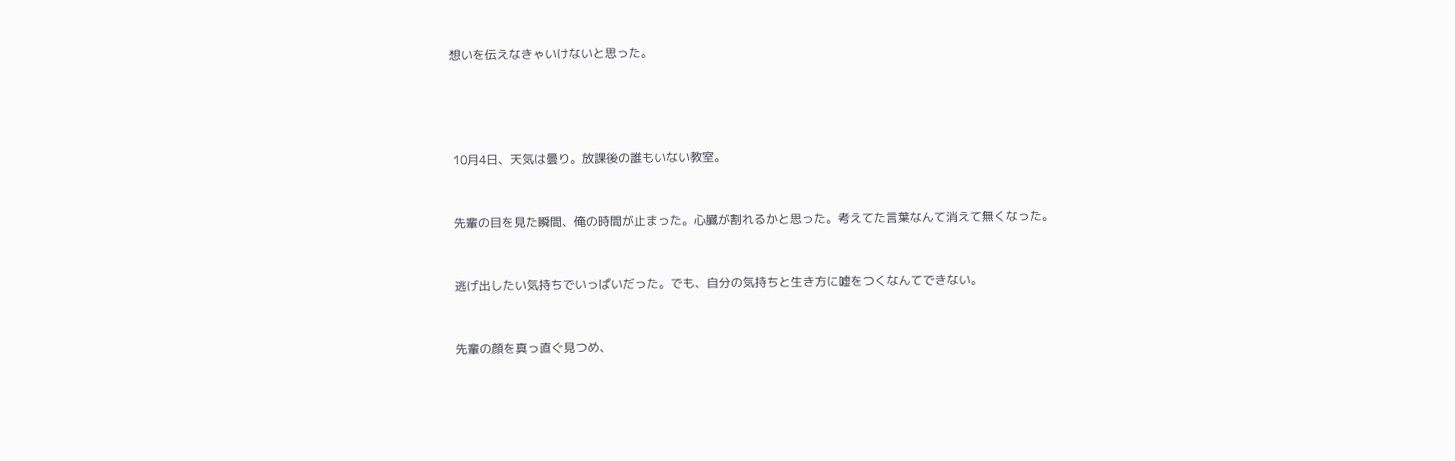想いを伝えなきゃいけないと思った。




 10月4日、天気は曇り。放課後の誰もいない教室。


 先輩の目を見た瞬間、俺の時間が止まった。心臓が割れるかと思った。考えてた言葉なんて消えて無くなった。


 逃げ出したい気持ちでいっぱいだった。でも、自分の気持ちと生き方に嘘をつくなんてできない。


 先輩の顔を真っ直ぐ見つめ、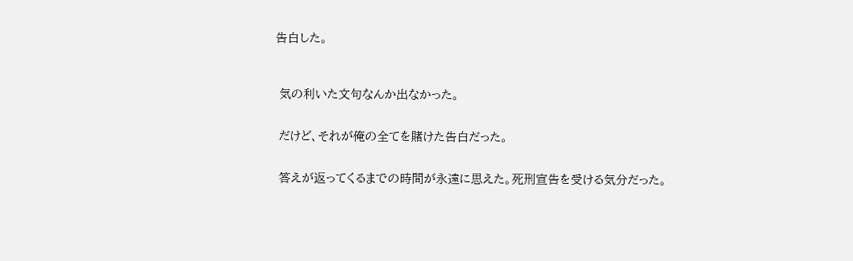告白した。



 気の利いた文句なんか出なかった。


 だけど、それが俺の全てを賭けた告白だった。


 答えが返ってくるまでの時間が永遠に思えた。死刑宣告を受ける気分だった。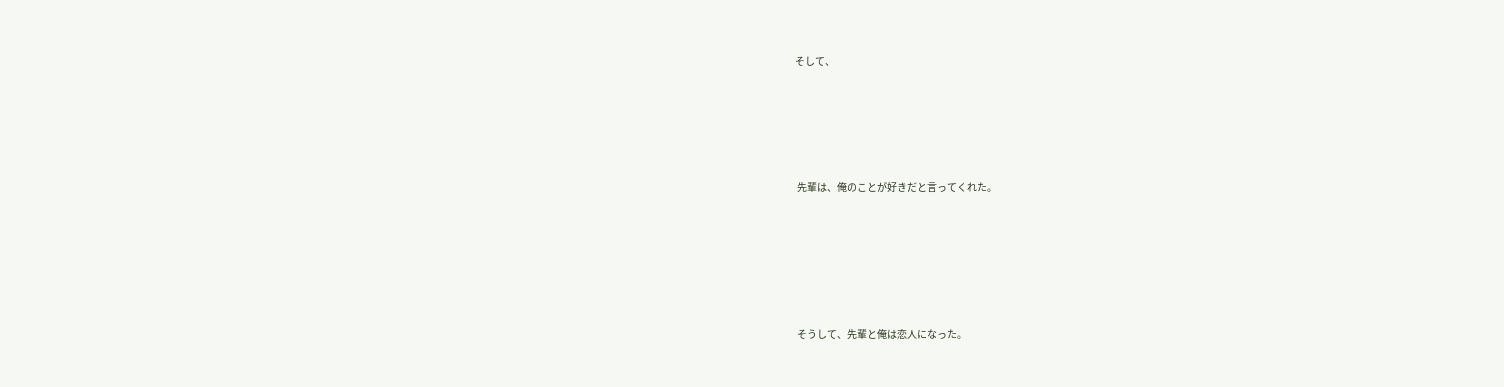そして、





 先輩は、俺のことが好きだと言ってくれた。






 そうして、先輩と俺は恋人になった。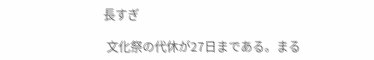長すぎ

 文化祭の代休が27日まである。まる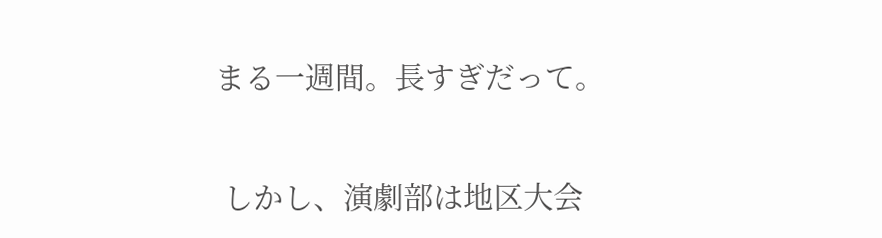まる一週間。長すぎだって。


 しかし、演劇部は地区大会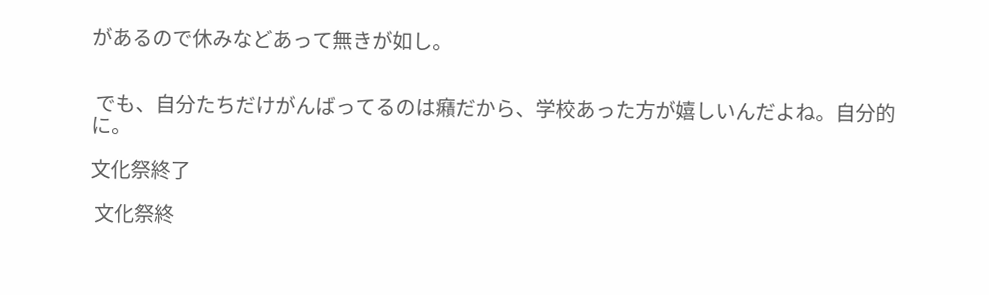があるので休みなどあって無きが如し。


 でも、自分たちだけがんばってるのは癪だから、学校あった方が嬉しいんだよね。自分的に。

文化祭終了

 文化祭終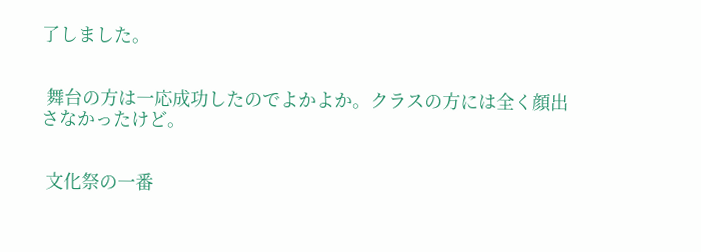了しました。


 舞台の方は一応成功したのでよかよか。クラスの方には全く顔出さなかったけど。


 文化祭の一番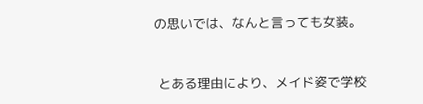の思いでは、なんと言っても女装。


 とある理由により、メイド姿で学校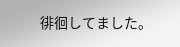徘徊してました。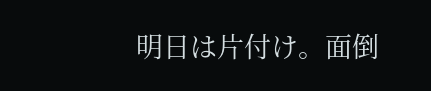明日は片付け。面倒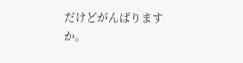だけどがんばりますか。